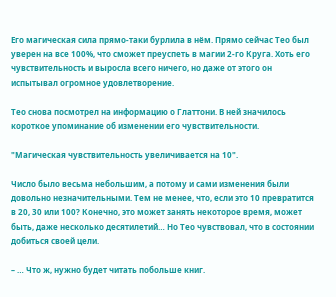Его магическая сила прямо-таки бурлила в нём. Прямо сейчас Тео был уверен на все 100%, что сможет преуспеть в магии 2-го Круга. Хоть его чувствительность и выросла всего ничего, но даже от этого он испытывал огромное удовлетворение.

Тео снова посмотрел на информацию о Глаттони. В ней значилось короткое упоминание об изменении его чувствительности.

"Магическая чувствительность увеличивается на 10".

Число было весьма небольшим, а потому и сами изменения были довольно незначительными. Тем не менее, что, если это 10 превратится в 20, 30 или 100? Конечно, это может занять некоторое время, может быть, даже несколько десятилетий… Но Тео чувствовал, что в состоянии добиться своей цели.

– … Что ж, нужно будет читать побольше книг.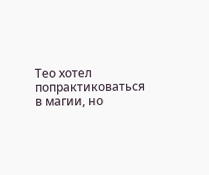Тео хотел попрактиковаться в магии, но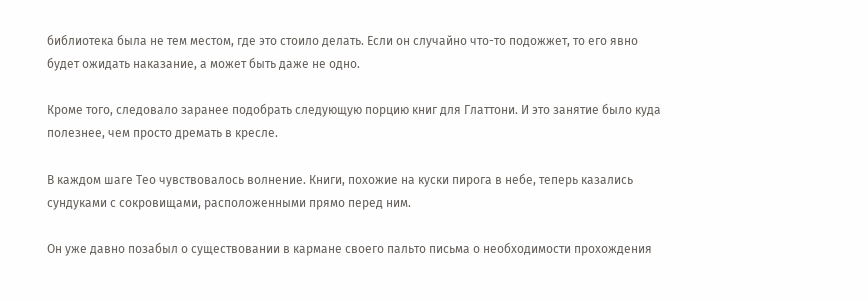библиотека была не тем местом, где это стоило делать. Если он случайно что-то подожжет, то его явно будет ожидать наказание, а может быть даже не одно.

Кроме того, следовало заранее подобрать следующую порцию книг для Глаттони. И это занятие было куда полезнее, чем просто дремать в кресле.

В каждом шаге Тео чувствовалось волнение. Книги, похожие на куски пирога в небе, теперь казались сундуками с сокровищами, расположенными прямо перед ним.

Он уже давно позабыл о существовании в кармане своего пальто письма о необходимости прохождения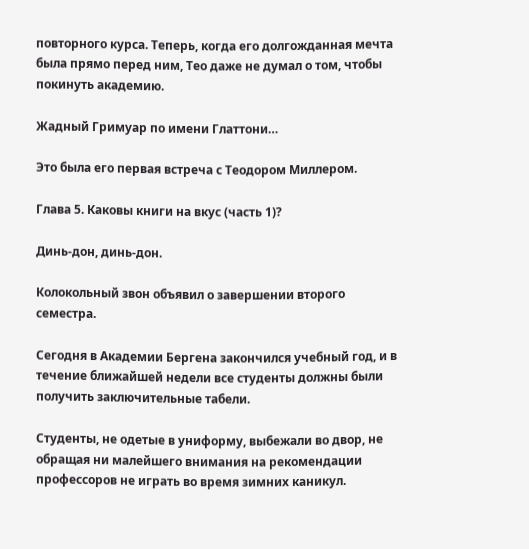повторного курса. Теперь, когда его долгожданная мечта была прямо перед ним, Тео даже не думал о том, чтобы покинуть академию.

Жадный Гримуар по имени Глаттони…

Это была его первая встреча с Теодором Миллером.

Глава 5. Каковы книги на вкус (часть 1)?

Динь-дон, динь-дон.

Колокольный звон объявил о завершении второго семестра.

Сегодня в Академии Бергена закончился учебный год, и в течение ближайшей недели все студенты должны были получить заключительные табели.

Студенты, не одетые в униформу, выбежали во двор, не обращая ни малейшего внимания на рекомендации профессоров не играть во время зимних каникул.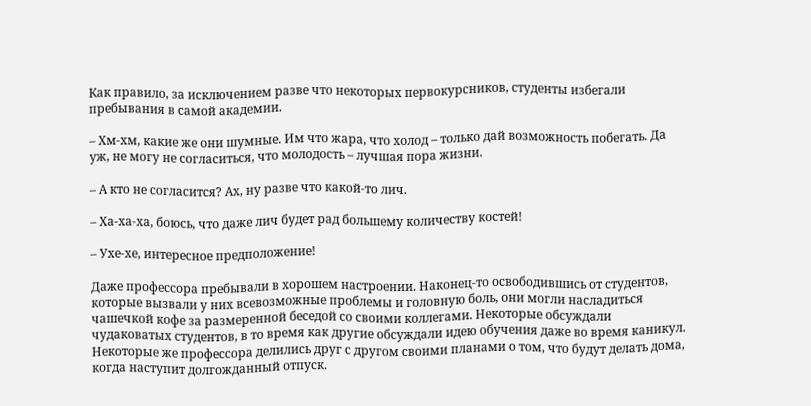Как правило, за исключением разве что некоторых первокурсников, студенты избегали пребывания в самой академии.

– Хм-хм, какие же они шумные. Им что жара, что холод – только дай возможность побегать. Да уж, не могу не согласиться, что молодость – лучшая пора жизни.

– А кто не согласится? Ах, ну разве что какой-то лич.

– Ха-ха-ха, боюсь, что даже лич будет рад большему количеству костей!

– Ухе-хе, интересное предположение!

Даже профессора пребывали в хорошем настроении. Наконец-то освободившись от студентов, которые вызвали у них всевозможные проблемы и головную боль, они могли насладиться чашечкой кофе за размеренной беседой со своими коллегами. Некоторые обсуждали чудаковатых студентов, в то время как другие обсуждали идею обучения даже во время каникул. Некоторые же профессора делились друг с другом своими планами о том, что будут делать дома, когда наступит долгожданный отпуск.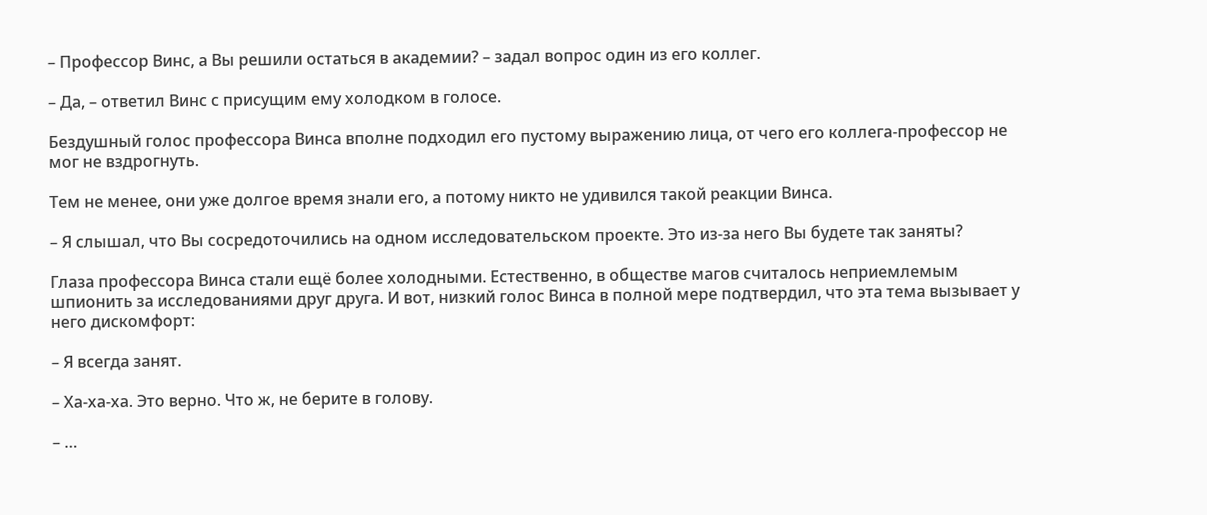– Профессор Винс, а Вы решили остаться в академии? – задал вопрос один из его коллег.

– Да, – ответил Винс с присущим ему холодком в голосе.

Бездушный голос профессора Винса вполне подходил его пустому выражению лица, от чего его коллега-профессор не мог не вздрогнуть.

Тем не менее, они уже долгое время знали его, а потому никто не удивился такой реакции Винса.

– Я слышал, что Вы сосредоточились на одном исследовательском проекте. Это из-за него Вы будете так заняты?

Глаза профессора Винса стали ещё более холодными. Естественно, в обществе магов считалось неприемлемым шпионить за исследованиями друг друга. И вот, низкий голос Винса в полной мере подтвердил, что эта тема вызывает у него дискомфорт:

– Я всегда занят.

– Ха-ха-ха. Это верно. Что ж, не берите в голову.

– …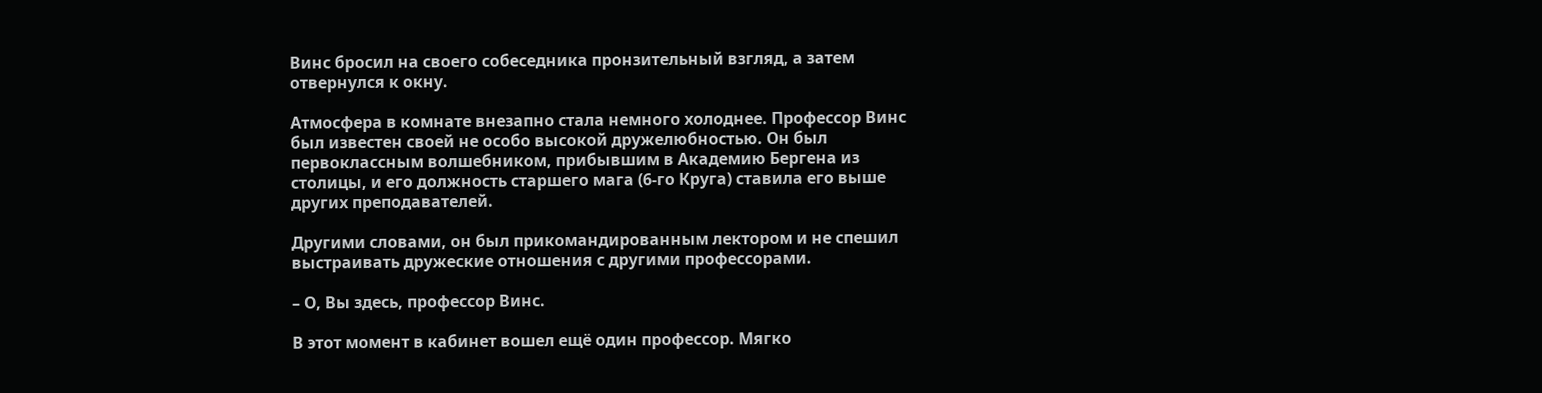Винс бросил на своего собеседника пронзительный взгляд, а затем отвернулся к окну.

Атмосфера в комнате внезапно стала немного холоднее. Профессор Винс был известен своей не особо высокой дружелюбностью. Он был первоклассным волшебником, прибывшим в Академию Бергена из столицы, и его должность старшего мага (6-го Круга) ставила его выше других преподавателей.

Другими словами, он был прикомандированным лектором и не спешил выстраивать дружеские отношения с другими профессорами.

– О, Вы здесь, профессор Винс.

В этот момент в кабинет вошел ещё один профессор. Мягко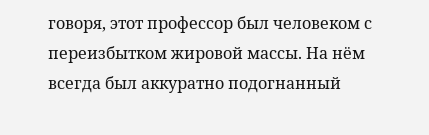говоря, этот профессор был человеком с переизбытком жировой массы. На нём всегда был аккуратно подогнанный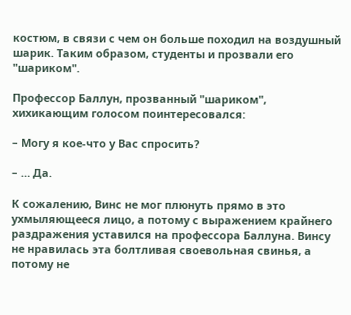костюм, в связи с чем он больше походил на воздушный шарик. Таким образом, студенты и прозвали его "шариком".

Профессор Баллун, прозванный "шариком", хихикающим голосом поинтересовался:

– Могу я кое-что у Вас спросить?

– … Да.

К сожалению, Винс не мог плюнуть прямо в это ухмыляющееся лицо, а потому с выражением крайнего раздражения уставился на профессора Баллуна. Винсу не нравилась эта болтливая своевольная свинья, а потому не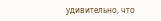удивительно, что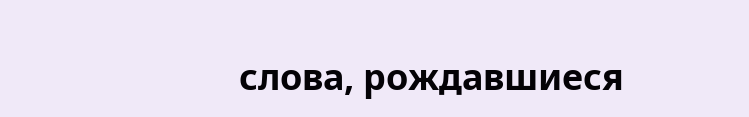слова, рождавшиеся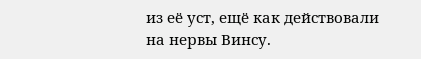из её уст, ещё как действовали на нервы Винсу.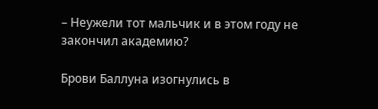– Неужели тот мальчик и в этом году не закончил академию?

Брови Баллуна изогнулись в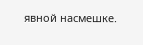явной насмешке.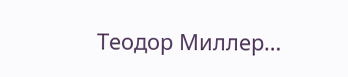Теодор Миллер…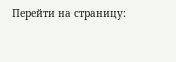Перейти на страницу: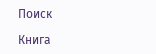Поиск

Книга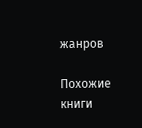жанров

Похожие книги